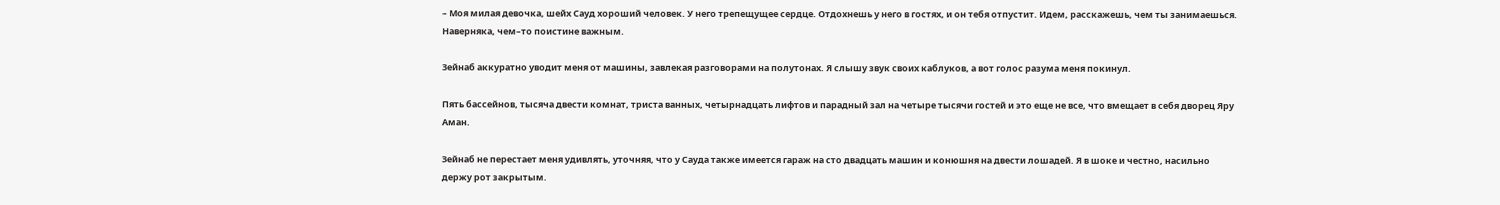– Моя милая девочка, шейх Сауд хороший человек. У него трепещущее сердце. Отдохнешь у него в гостях, и он тебя отпустит. Идем, расскажешь, чем ты занимаешься. Наверняка, чем–то поистине важным.

Зейнаб аккуратно уводит меня от машины, завлекая разговорами на полутонах. Я слышу звук своих каблуков, а вот голос разума меня покинул.

Пять бассейнов, тысяча двести комнат, триста ванных, четырнадцать лифтов и парадный зал на четыре тысячи гостей и это еще не все, что вмещает в себя дворец Яру Аман.

Зейнаб не перестает меня удивлять, уточняя, что у Сауда также имеется гараж на сто двадцать машин и конюшня на двести лошадей. Я в шоке и честно, насильно держу рот закрытым.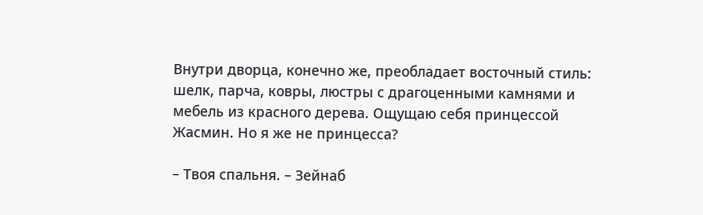Внутри дворца, конечно же, преобладает восточный стиль: шелк, парча, ковры, люстры с драгоценными камнями и мебель из красного дерева. Ощущаю себя принцессой Жасмин. Но я же не принцесса?

– Твоя спальня. – Зейнаб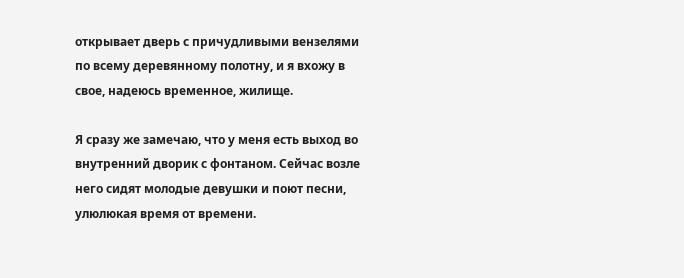открывает дверь с причудливыми вензелями по всему деревянному полотну, и я вхожу в свое, надеюсь временное, жилище.

Я сразу же замечаю, что у меня есть выход во внутренний дворик с фонтаном. Сейчас возле него сидят молодые девушки и поют песни, улюлюкая время от времени.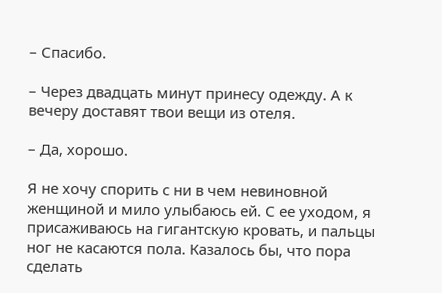– Спасибо.

– Через двадцать минут принесу одежду. А к вечеру доставят твои вещи из отеля.

– Да, хорошо.

Я не хочу спорить с ни в чем невиновной женщиной и мило улыбаюсь ей. С ее уходом, я присаживаюсь на гигантскую кровать, и пальцы ног не касаются пола. Казалось бы, что пора сделать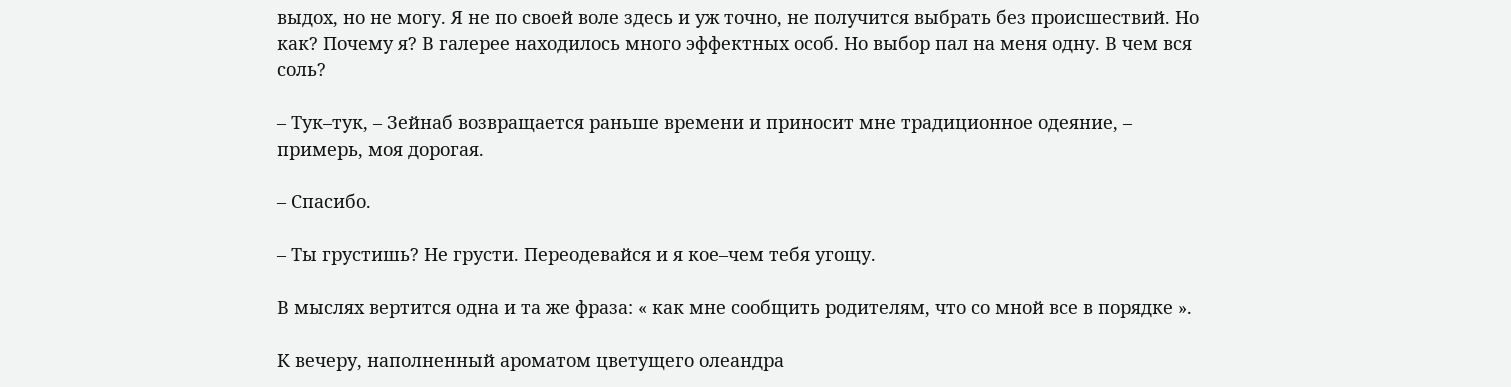выдох, но не могу. Я не по своей воле здесь и уж точно, не получится выбрать без происшествий. Но как? Почему я? В галерее находилось много эффектных особ. Но выбор пал на меня одну. В чем вся соль?

– Тук–тук, – Зейнаб возвращается раньше времени и приносит мне традиционное одеяние, – примерь, моя дорогая.

– Спасибо.

– Ты грустишь? Не грусти. Переодевайся и я кое–чем тебя угощу.

В мыслях вертится одна и та же фраза: « как мне сообщить родителям, что со мной все в порядке ».

К вечеру, наполненный ароматом цветущего олеандра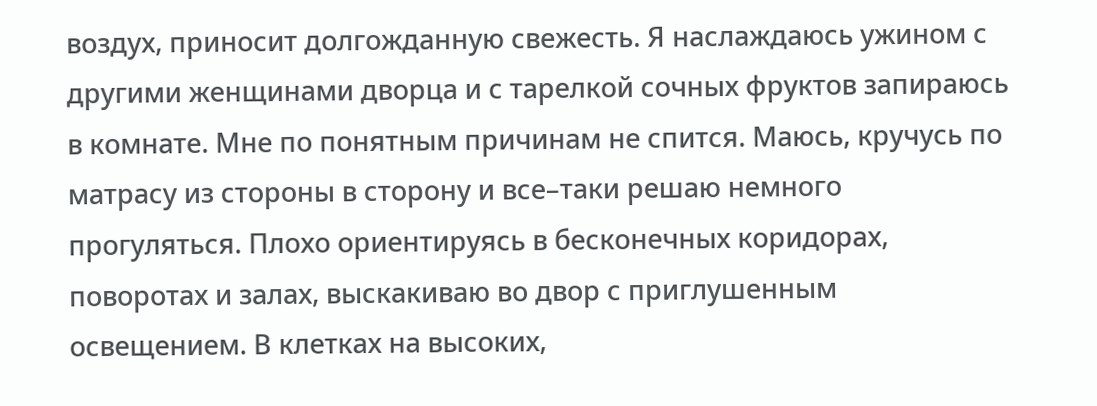воздух, приносит долгожданную свежесть. Я наслаждаюсь ужином с другими женщинами дворца и с тарелкой сочных фруктов запираюсь в комнате. Мне по понятным причинам не спится. Маюсь, кручусь по матрасу из стороны в сторону и все–таки решаю немного прогуляться. Плохо ориентируясь в бесконечных коридорах, поворотах и залах, выскакиваю во двор с приглушенным освещением. В клетках на высоких,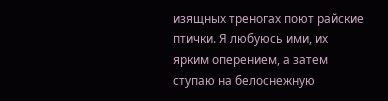изящных треногах поют райские птички. Я любуюсь ими, их ярким оперением, а затем ступаю на белоснежную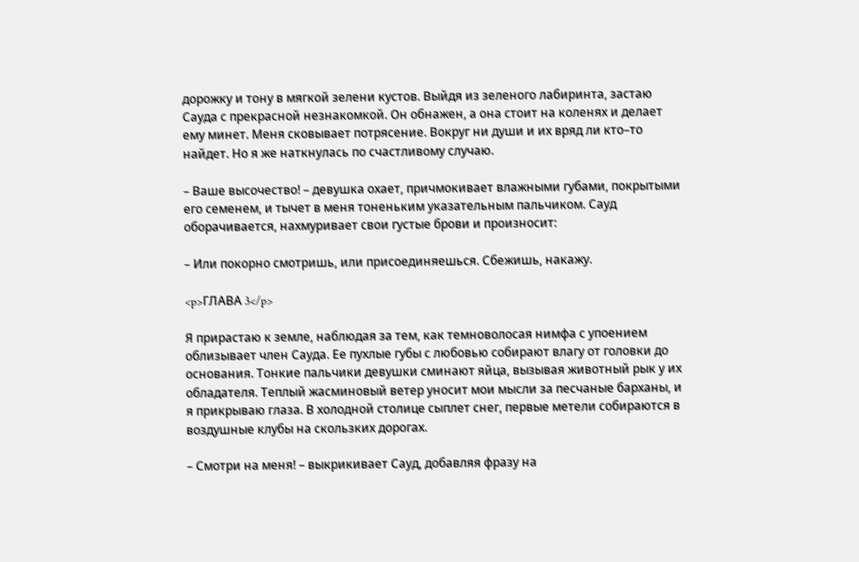дорожку и тону в мягкой зелени кустов. Выйдя из зеленого лабиринта, застаю Сауда с прекрасной незнакомкой. Он обнажен, а она стоит на коленях и делает ему минет. Меня сковывает потрясение. Вокруг ни души и их вряд ли кто–то найдет. Но я же наткнулась по счастливому случаю.

– Ваше высочество! – девушка охает, причмокивает влажными губами, покрытыми его семенем, и тычет в меня тоненьким указательным пальчиком. Сауд оборачивается, нахмуривает свои густые брови и произносит:

– Или покорно смотришь, или присоединяешься. Сбежишь, накажу.

<p>ГЛАВА 3</p>

Я прирастаю к земле, наблюдая за тем, как темноволосая нимфа с упоением облизывает член Сауда. Ее пухлые губы с любовью собирают влагу от головки до основания. Тонкие пальчики девушки сминают яйца, вызывая животный рык у их обладателя. Теплый жасминовый ветер уносит мои мысли за песчаные барханы, и я прикрываю глаза. В холодной столице сыплет снег, первые метели собираются в воздушные клубы на скользких дорогах.

– Смотри на меня! – выкрикивает Сауд, добавляя фразу на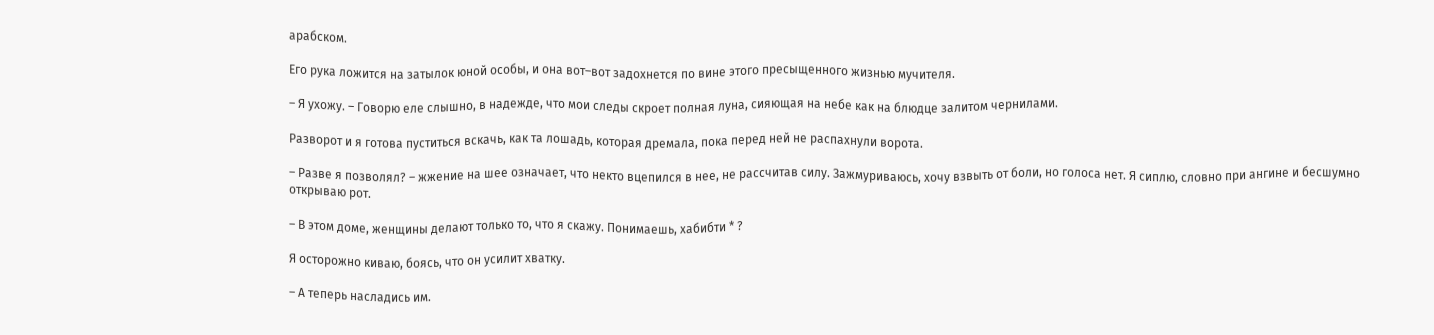арабском.

Его рука ложится на затылок юной особы, и она вот–вот задохнется по вине этого пресыщенного жизнью мучителя.

– Я ухожу. – Говорю еле слышно, в надежде, что мои следы скроет полная луна, сияющая на небе как на блюдце залитом чернилами.

Разворот и я готова пуститься вскачь, как та лошадь, которая дремала, пока перед ней не распахнули ворота.

– Разве я позволял? – жжение на шее означает, что некто вцепился в нее, не рассчитав силу. Зажмуриваюсь, хочу взвыть от боли, но голоса нет. Я сиплю, словно при ангине и бесшумно открываю рот.

– В этом доме, женщины делают только то, что я скажу. Понимаешь, хабибти * ?

Я осторожно киваю, боясь, что он усилит хватку.

– А теперь насладись им.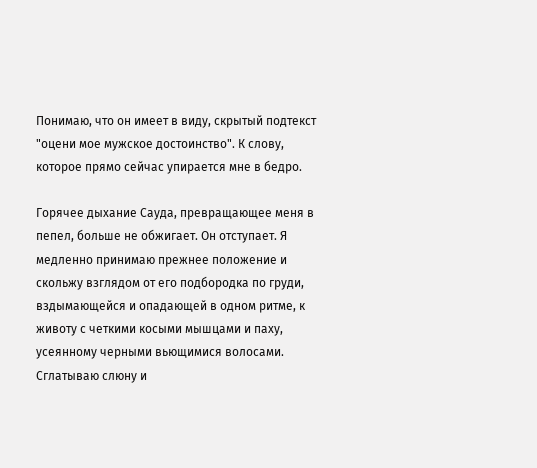Понимаю, что он имеет в виду, скрытый подтекст "оцени мое мужское достоинство". К слову, которое прямо сейчас упирается мне в бедро.

Горячее дыхание Сауда, превращающее меня в пепел, больше не обжигает. Он отступает. Я медленно принимаю прежнее положение и скольжу взглядом от его подбородка по груди, вздымающейся и опадающей в одном ритме, к животу с четкими косыми мышцами и паху, усеянному черными вьющимися волосами. Сглатываю слюну и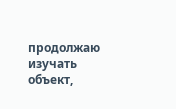продолжаю изучать объект,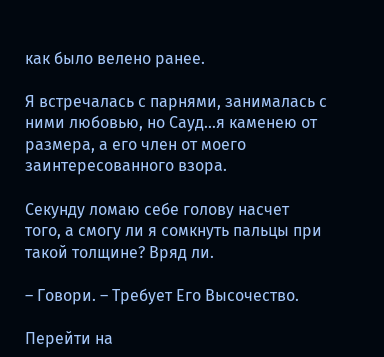как было велено ранее.

Я встречалась с парнями, занималась с ними любовью, но Сауд…я каменею от размера, а его член от моего заинтересованного взора.

Секунду ломаю себе голову насчет того, а смогу ли я сомкнуть пальцы при такой толщине? Вряд ли.

– Говори. – Требует Его Высочество.

Перейти на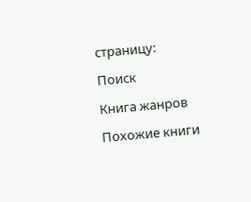страницу:

Поиск

Книга жанров

Похожие книги